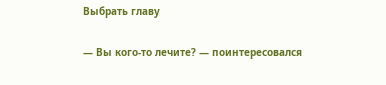Выбрать главу

— Вы кого-то лечите? — поинтересовался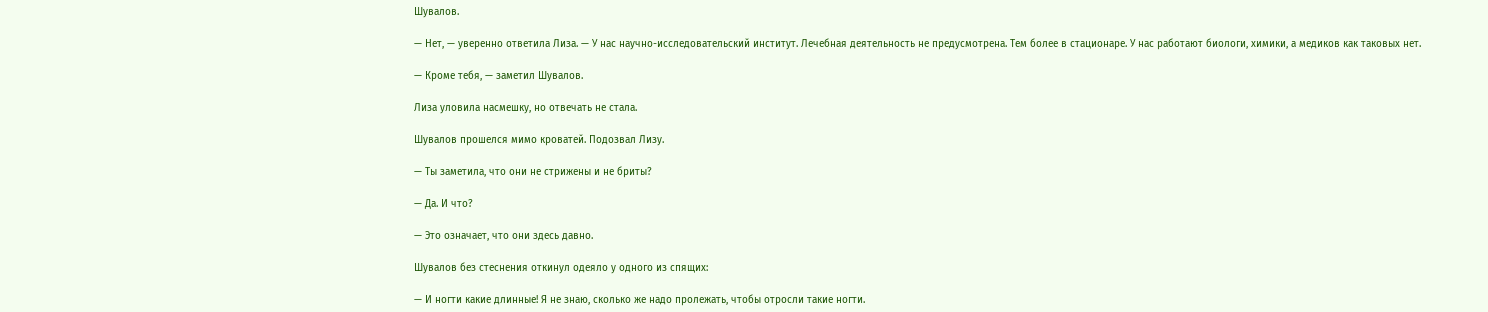Шувалов.

— Нет, — уверенно ответила Лиза. — У нас научно-исследовательский институт. Лечебная деятельность не предусмотрена. Тем более в стационаре. У нас работают биологи, химики, а медиков как таковых нет.

— Кроме тебя, — заметил Шувалов.

Лиза уловила насмешку, но отвечать не стала.

Шувалов прошелся мимо кроватей. Подозвал Лизу.

— Ты заметила, что они не стрижены и не бриты?

— Да. И что?

— Это означает, что они здесь давно.

Шувалов без стеснения откинул одеяло у одного из спящих:

— И ногти какие длинные! Я не знаю, сколько же надо пролежать, чтобы отросли такие ногти.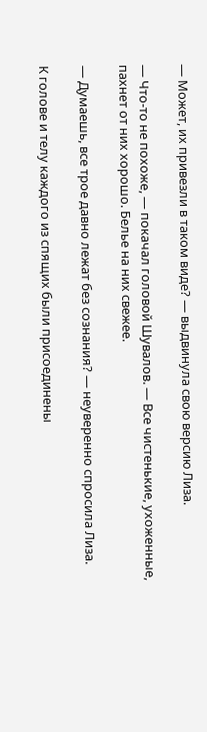— Может, их привезли в таком виде? — выдвинула свою версию Лиза.

— Что-то не похоже, — покачал головой Шувалов. — Все чистенькие, ухоженные, пахнет от них хорошо. Белье на них свежее.

— Думаешь, все трое давно лежат без сознания? — неуверенно спросила Лиза.

К голове и телу каждого из спящих были присоединены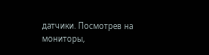датчики. Посмотрев на мониторы,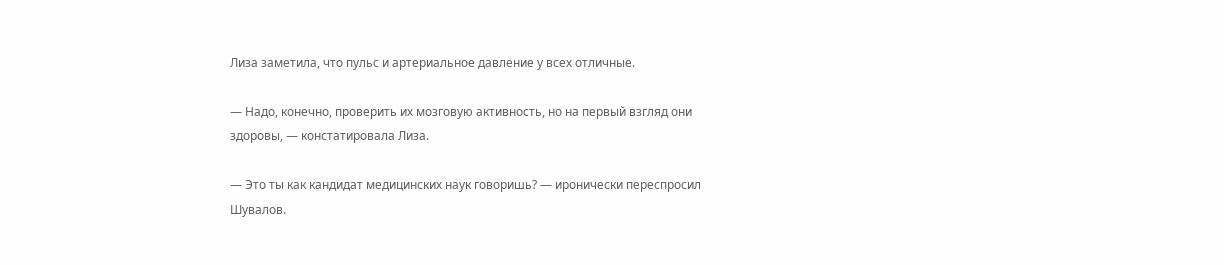Лиза заметила, что пульс и артериальное давление у всех отличные.

— Надо, конечно, проверить их мозговую активность, но на первый взгляд они здоровы, — констатировала Лиза.

— Это ты как кандидат медицинских наук говоришь? — иронически переспросил Шувалов.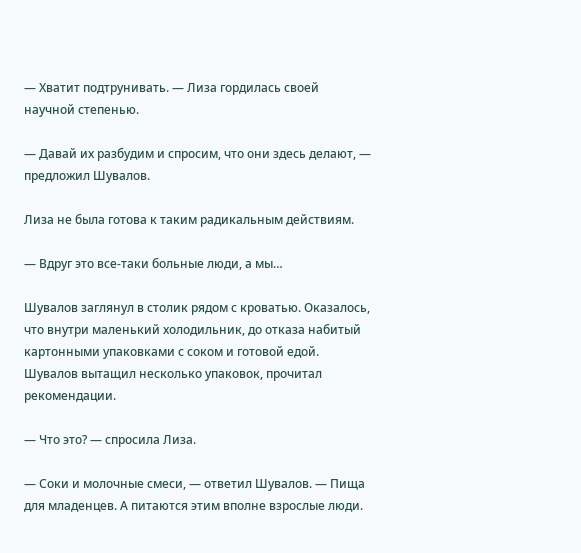— Хватит подтрунивать. — Лиза гордилась своей научной степенью.

— Давай их разбудим и спросим, что они здесь делают, — предложил Шувалов.

Лиза не была готова к таким радикальным действиям.

— Вдруг это все-таки больные люди, а мы…

Шувалов заглянул в столик рядом с кроватью. Оказалось, что внутри маленький холодильник, до отказа набитый картонными упаковками с соком и готовой едой. Шувалов вытащил несколько упаковок, прочитал рекомендации.

— Что это? — спросила Лиза.

— Соки и молочные смеси, — ответил Шувалов. — Пища для младенцев. А питаются этим вполне взрослые люди.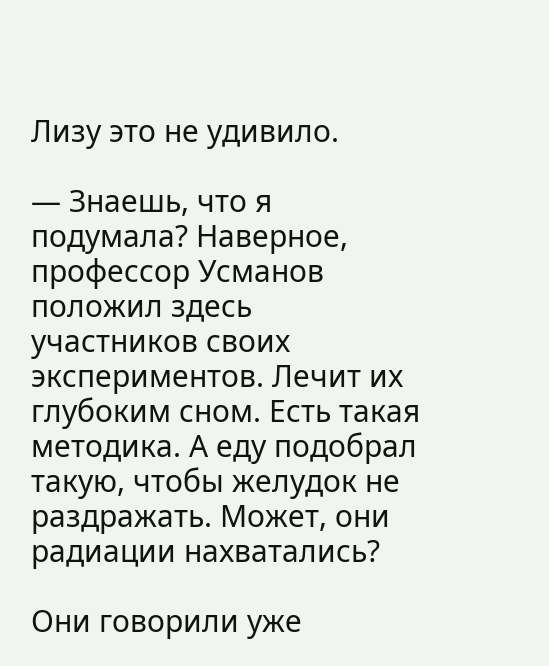Лизу это не удивило.

— Знаешь, что я подумала? Наверное, профессор Усманов положил здесь участников своих экспериментов. Лечит их глубоким сном. Есть такая методика. А еду подобрал такую, чтобы желудок не раздражать. Может, они радиации нахватались?

Они говорили уже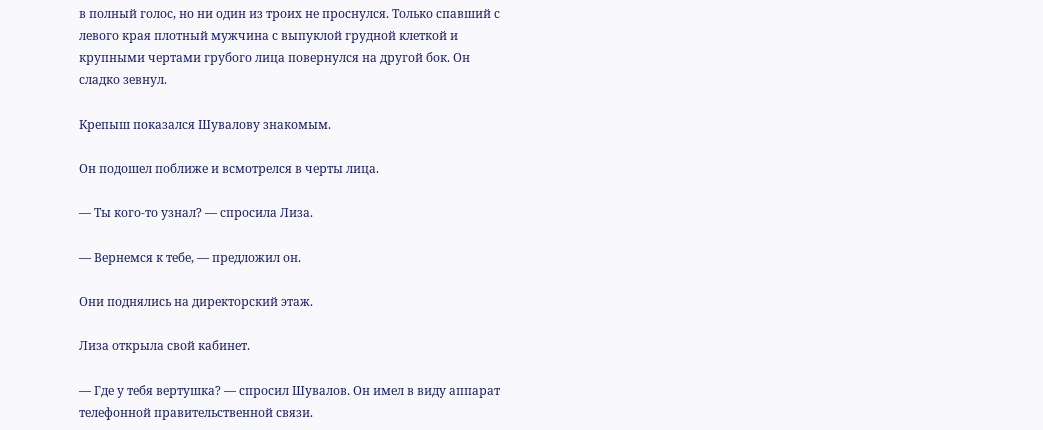в полный голос, но ни один из троих не проснулся. Только спавший с левого края плотный мужчина с выпуклой грудной клеткой и крупными чертами грубого лица повернулся на другой бок. Он сладко зевнул.

Крепыш показался Шувалову знакомым.

Он подошел поближе и всмотрелся в черты лица.

— Ты кого-то узнал? — спросила Лиза.

— Вернемся к тебе, — предложил он.

Они поднялись на директорский этаж.

Лиза открыла свой кабинет.

— Где у тебя вертушка? — спросил Шувалов. Он имел в виду аппарат телефонной правительственной связи.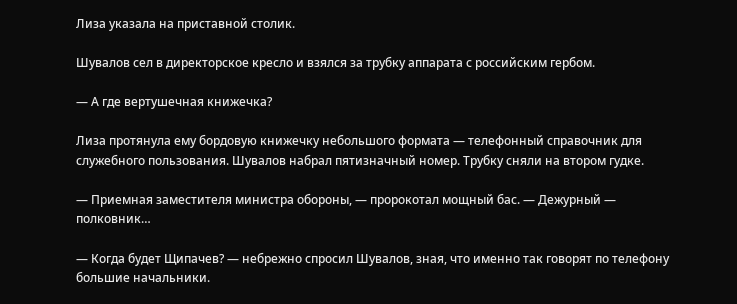Лиза указала на приставной столик.

Шувалов сел в директорское кресло и взялся за трубку аппарата с российским гербом.

— А где вертушечная книжечка?

Лиза протянула ему бордовую книжечку небольшого формата — телефонный справочник для служебного пользования. Шувалов набрал пятизначный номер. Трубку сняли на втором гудке.

— Приемная заместителя министра обороны, — пророкотал мощный бас. — Дежурный — полковник…

— Когда будет Щипачев? — небрежно спросил Шувалов, зная, что именно так говорят по телефону большие начальники.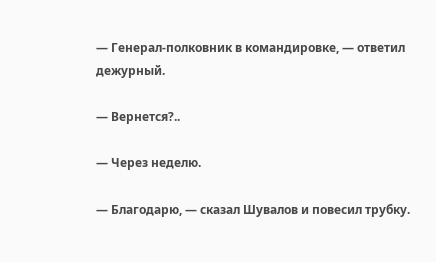— Генерал-полковник в командировке, — ответил дежурный.

— Вернется?..

— Через неделю.

— Благодарю, — сказал Шувалов и повесил трубку.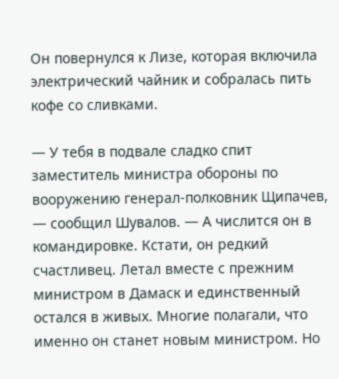Он повернулся к Лизе, которая включила электрический чайник и собралась пить кофе со сливками.

— У тебя в подвале сладко спит заместитель министра обороны по вооружению генерал-полковник Щипачев, — сообщил Шувалов. — А числится он в командировке. Кстати, он редкий счастливец. Летал вместе с прежним министром в Дамаск и единственный остался в живых. Многие полагали, что именно он станет новым министром. Но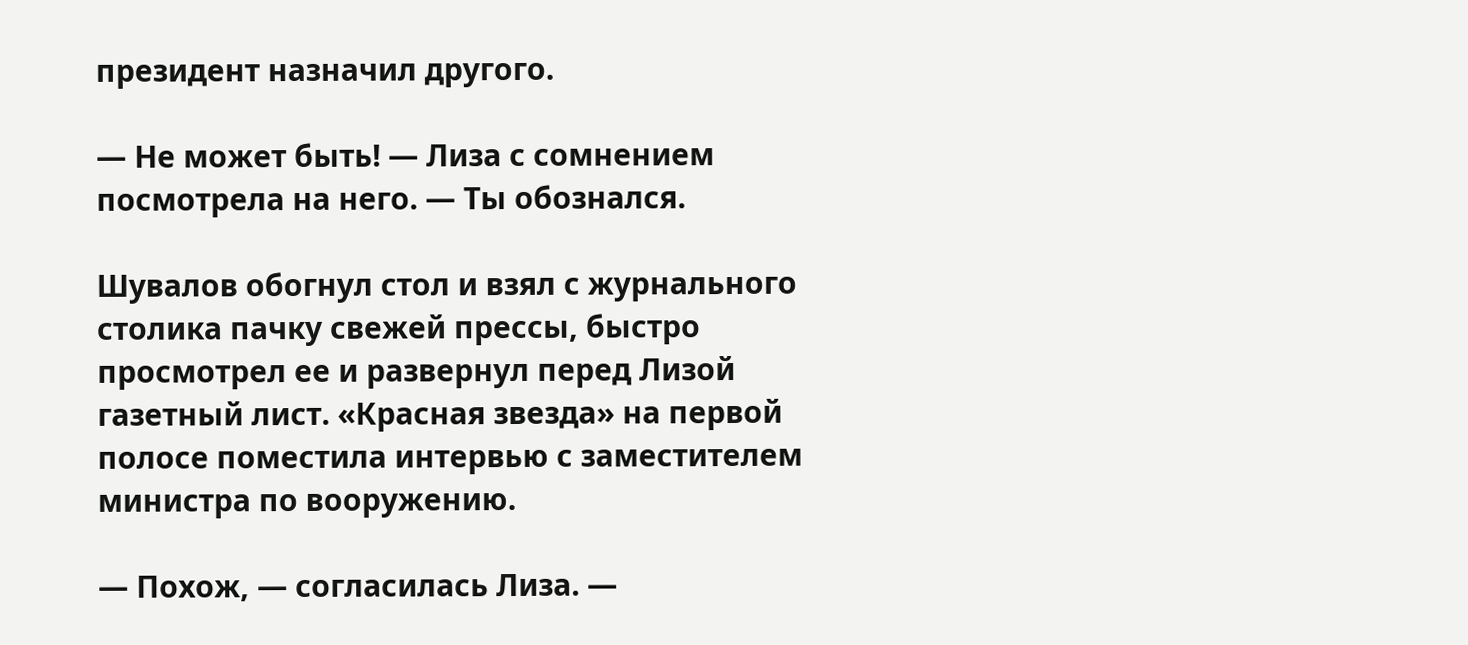президент назначил другого.

— Не может быть! — Лиза с сомнением посмотрела на него. — Ты обознался.

Шувалов обогнул стол и взял с журнального столика пачку свежей прессы, быстро просмотрел ее и развернул перед Лизой газетный лист. «Красная звезда» на первой полосе поместила интервью с заместителем министра по вооружению.

— Похож, — согласилась Лиза. —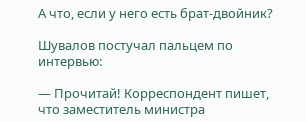А что, если у него есть брат-двойник?

Шувалов постучал пальцем по интервью:

— Прочитай! Корреспондент пишет, что заместитель министра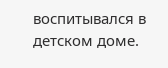воспитывался в детском доме.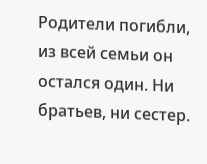Родители погибли, из всей семьи он остался один. Ни братьев, ни сестер.